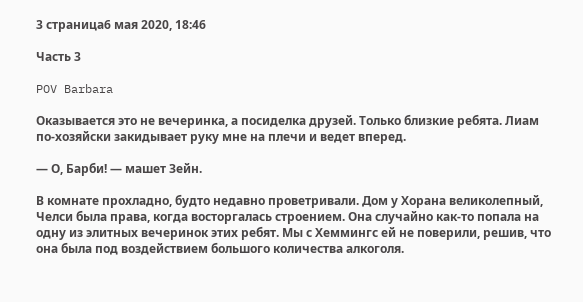3 страница6 мая 2020, 18:46

Часть 3

POV Barbara

Оказывается это не вечеринка, а посиделка друзей. Только близкие ребята. Лиам по-хозяйски закидывает руку мне на плечи и ведет вперед.

— О, Барби! — машет Зейн.

В комнате прохладно, будто недавно проветривали. Дом у Хорана великолепный, Челси была права, когда восторгалась строением. Она случайно как-то попала на одну из элитных вечеринок этих ребят. Мы с Хеммингс ей не поверили, решив, что она была под воздействием большого количества алкоголя.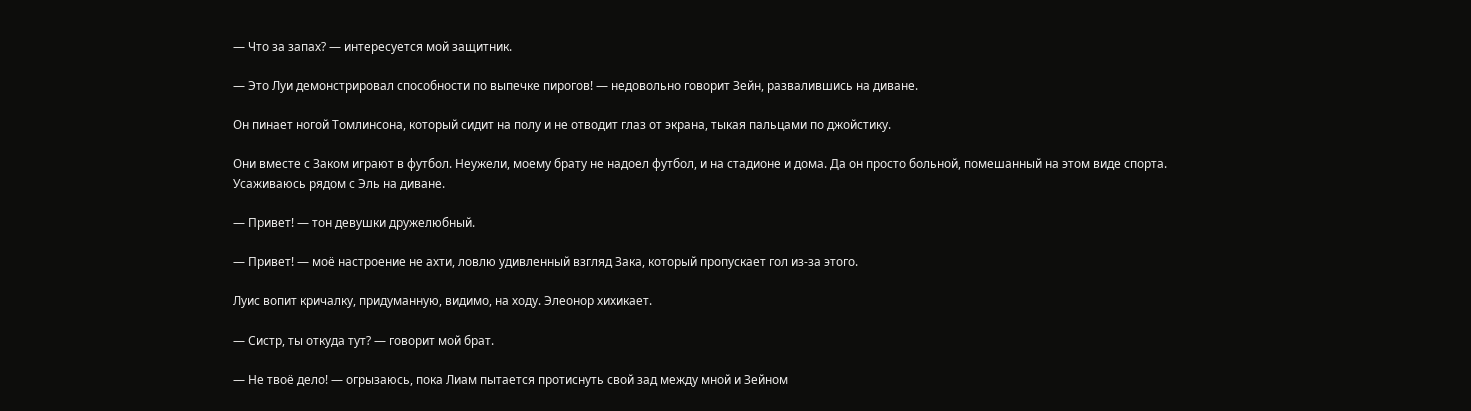— Что за запах? — интересуется мой защитник.

— Это Луи демонстрировал способности по выпечке пирогов! — недовольно говорит Зейн, развалившись на диване.

Он пинает ногой Томлинсона, который сидит на полу и не отводит глаз от экрана, тыкая пальцами по джойстику.

Они вместе с Заком играют в футбол. Неужели, моему брату не надоел футбол, и на стадионе и дома. Да он просто больной, помешанный на этом виде спорта.
Усаживаюсь рядом с Эль на диване.

— Привет! — тон девушки дружелюбный.

— Привет! — моё настроение не ахти, ловлю удивленный взгляд Зака, который пропускает гол из-за этого.

Луис вопит кричалку, придуманную, видимо, на ходу. Элеонор хихикает.

— Систр, ты откуда тут? — говорит мой брат.

— Не твоё дело! — огрызаюсь, пока Лиам пытается протиснуть свой зад между мной и Зейном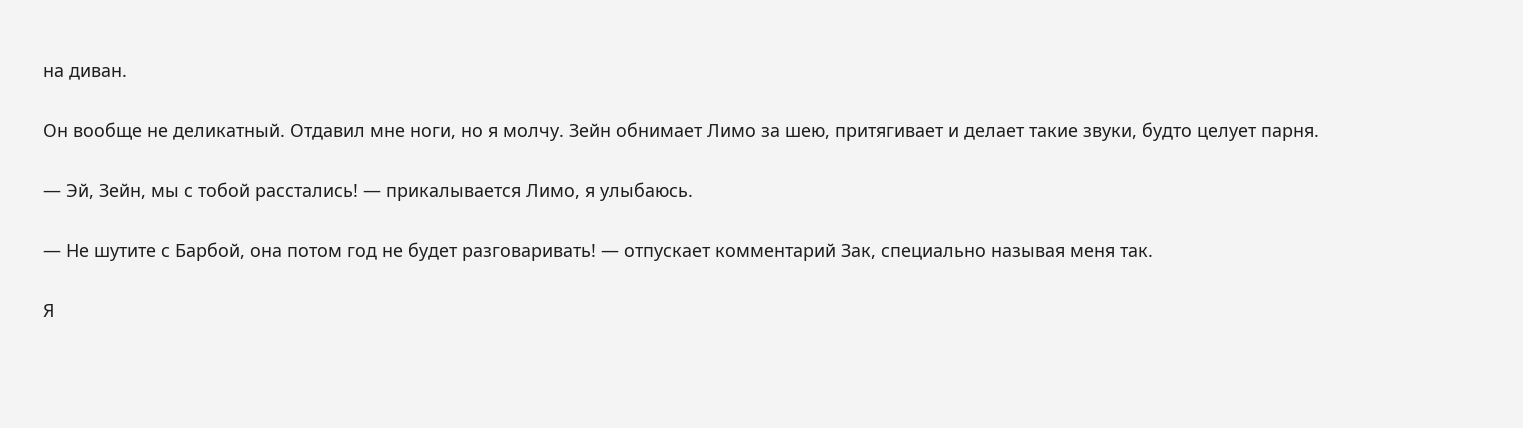на диван.

Он вообще не деликатный. Отдавил мне ноги, но я молчу. Зейн обнимает Лимо за шею, притягивает и делает такие звуки, будто целует парня.

— Эй, Зейн, мы с тобой расстались! — прикалывается Лимо, я улыбаюсь.

— Не шутите с Барбой, она потом год не будет разговаривать! — отпускает комментарий Зак, специально называя меня так.

Я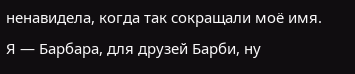ненавидела, когда так сокращали моё имя. Я — Барбара, для друзей Барби, ну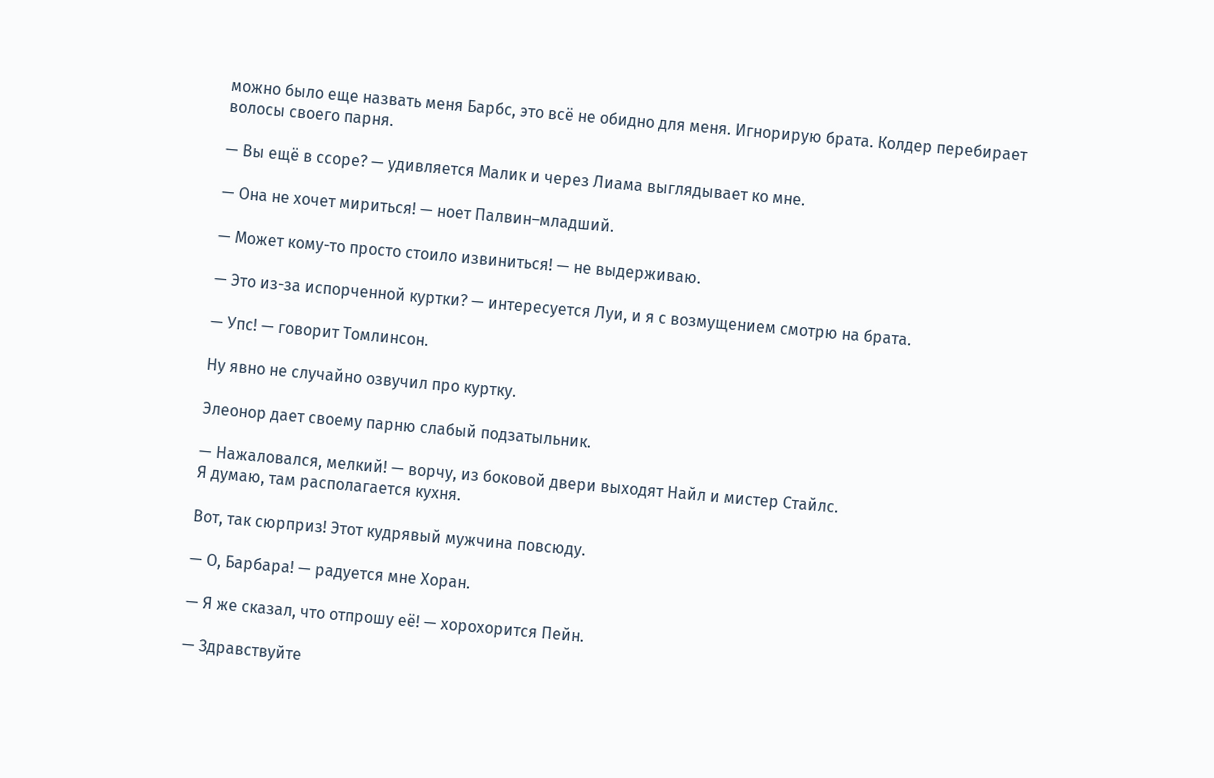можно было еще назвать меня Барбс, это всё не обидно для меня. Игнорирую брата. Колдер перебирает волосы своего парня.

— Вы ещё в ссоре? — удивляется Малик и через Лиама выглядывает ко мне.

— Она не хочет мириться! — ноет Палвин–младший.

— Может кому-то просто стоило извиниться! — не выдерживаю.

— Это из-за испорченной куртки? — интересуется Луи, и я с возмущением смотрю на брата.

— Упс! — говорит Томлинсон.

Ну явно не случайно озвучил про куртку.

Элеонор дает своему парню слабый подзатыльник.

— Нажаловался, мелкий! — ворчу, из боковой двери выходят Найл и мистер Стайлс.
Я думаю, там располагается кухня.

Вот, так сюрприз! Этот кудрявый мужчина повсюду.

— О, Барбара! — радуется мне Хоран.

— Я же сказал, что отпрошу её! — хорохорится Пейн.

— Здравствуйте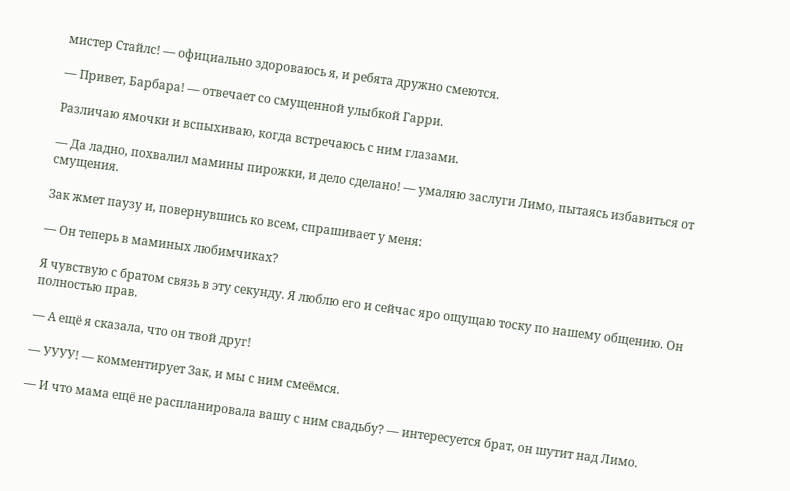мистер Стайлс! — официально здороваюсь я, и ребята дружно смеются.

— Привет, Барбара! — отвечает со смущенной улыбкой Гарри.

Различаю ямочки и вспыхиваю, когда встречаюсь с ним глазами.

— Да ладно, похвалил мамины пирожки, и дело сделано! — умаляю заслуги Лимо, пытаясь избавиться от смущения.

Зак жмет паузу и, повернувшись ко всем, спрашивает у меня:

— Он теперь в маминых любимчиках?

Я чувствую с братом связь в эту секунду. Я люблю его и сейчас яро ощущаю тоску по нашему общению. Он полностью прав.

— А ещё я сказала, что он твой друг!

— УУУУ! — комментирует Зак, и мы с ним смеёмся.

— И что мама ещё не распланировала вашу с ним свадьбу? — интересуется брат, он шутит над Лимо.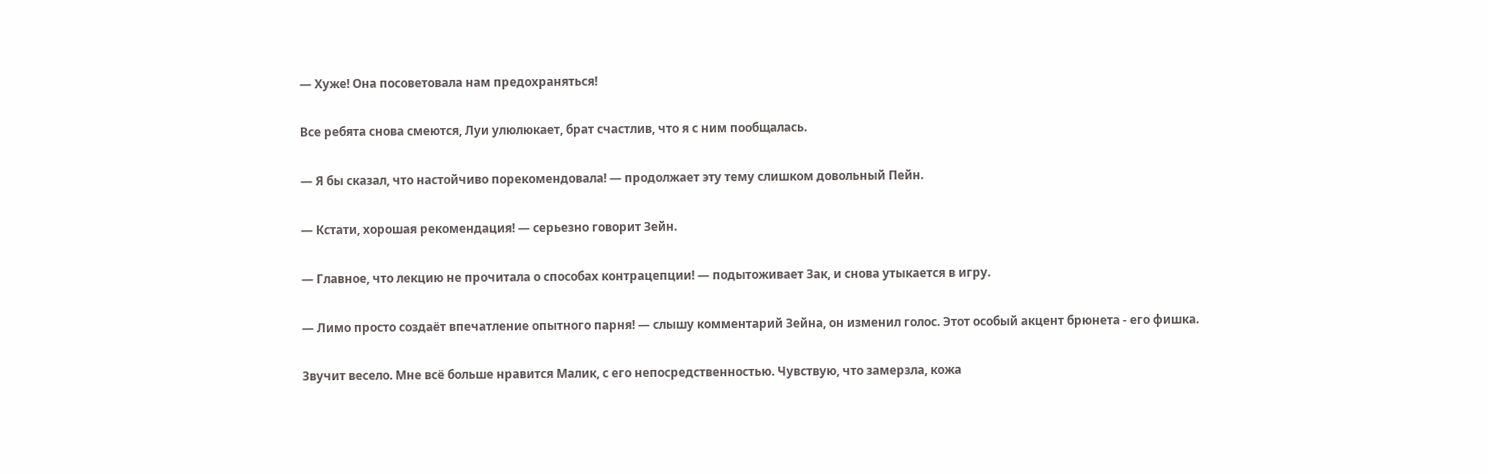— Хуже! Она посоветовала нам предохраняться!

Все ребята снова смеются, Луи улюлюкает, брат счастлив, что я с ним пообщалась.

— Я бы сказал, что настойчиво порекомендовала! — продолжает эту тему слишком довольный Пейн.

— Кстати, хорошая рекомендация! — серьезно говорит Зейн.

— Главное, что лекцию не прочитала о способах контрацепции! — подытоживает Зак, и снова утыкается в игру.

— Лимо просто создаёт впечатление опытного парня! — слышу комментарий Зейна, он изменил голос. Этот особый акцент брюнета - его фишка.

Звучит весело. Мне всё больше нравится Малик, с его непосредственностью. Чувствую, что замерзла, кожа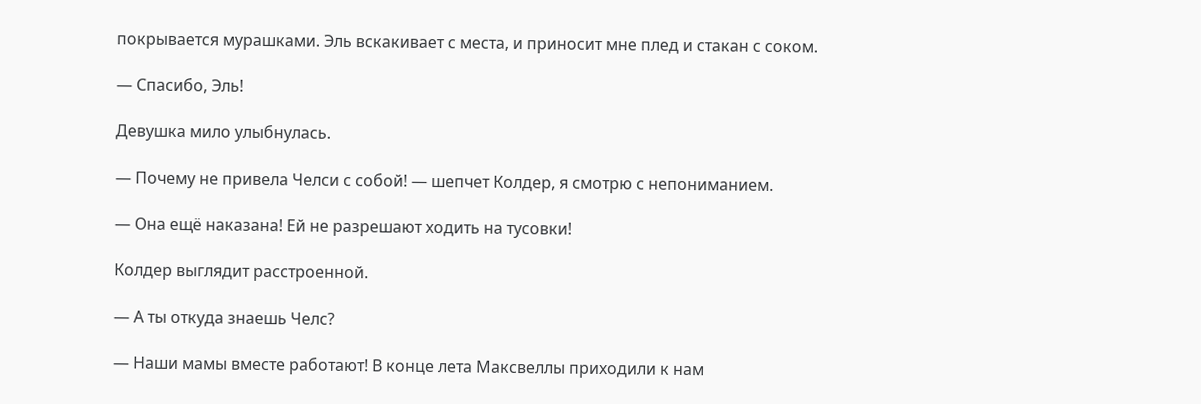покрывается мурашками. Эль вскакивает с места, и приносит мне плед и стакан с соком.

— Спасибо, Эль!

Девушка мило улыбнулась.

— Почему не привела Челси с собой! — шепчет Колдер, я смотрю с непониманием.

— Она ещё наказана! Ей не разрешают ходить на тусовки!

Колдер выглядит расстроенной.

— А ты откуда знаешь Челс?

— Наши мамы вместе работают! В конце лета Максвеллы приходили к нам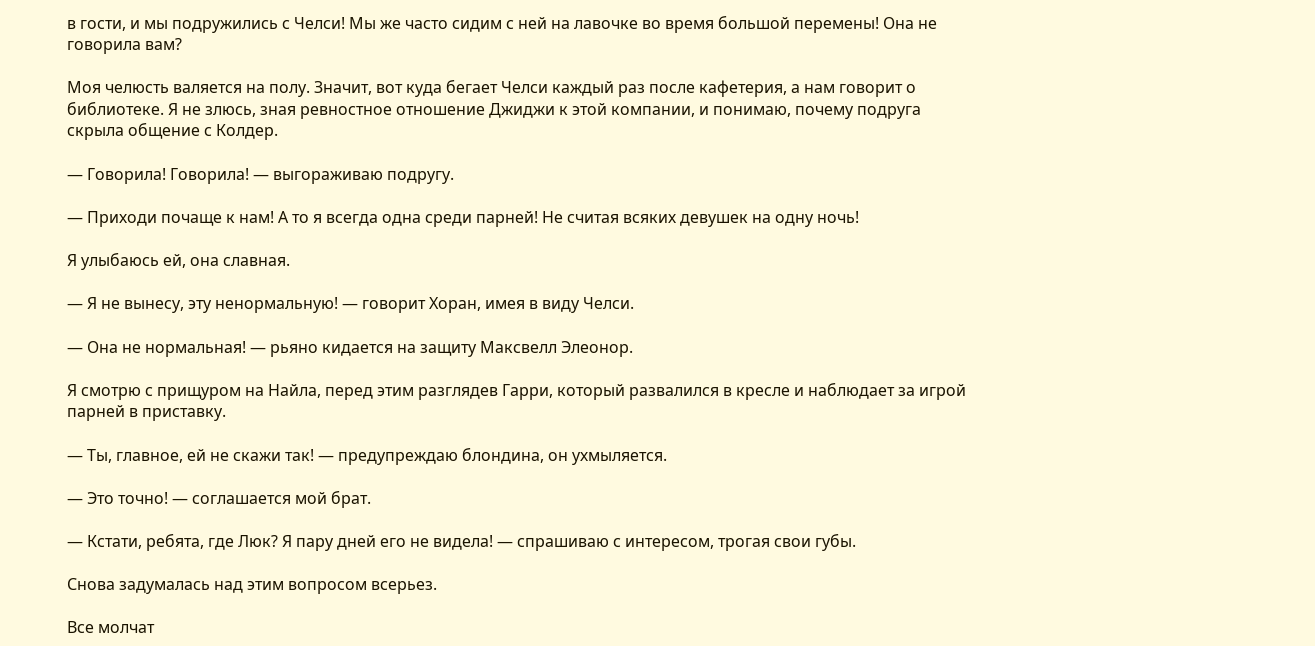в гости, и мы подружились с Челси! Мы же часто сидим с ней на лавочке во время большой перемены! Она не говорила вам?

Моя челюсть валяется на полу. Значит, вот куда бегает Челси каждый раз после кафетерия, а нам говорит о библиотеке. Я не злюсь, зная ревностное отношение Джиджи к этой компании, и понимаю, почему подруга скрыла общение с Колдер.

— Говорила! Говорила! — выгораживаю подругу.

— Приходи почаще к нам! А то я всегда одна среди парней! Не считая всяких девушек на одну ночь!

Я улыбаюсь ей, она славная.

— Я не вынесу, эту ненормальную! — говорит Хоран, имея в виду Челси.

— Она не нормальная! — рьяно кидается на защиту Максвелл Элеонор.

Я смотрю с прищуром на Найла, перед этим разглядев Гарри, который развалился в кресле и наблюдает за игрой парней в приставку.

— Ты, главное, ей не скажи так! — предупреждаю блондина, он ухмыляется.

— Это точно! — соглашается мой брат.

— Кстати, ребята, где Люк? Я пару дней его не видела! — спрашиваю с интересом, трогая свои губы.

Снова задумалась над этим вопросом всерьез.

Все молчат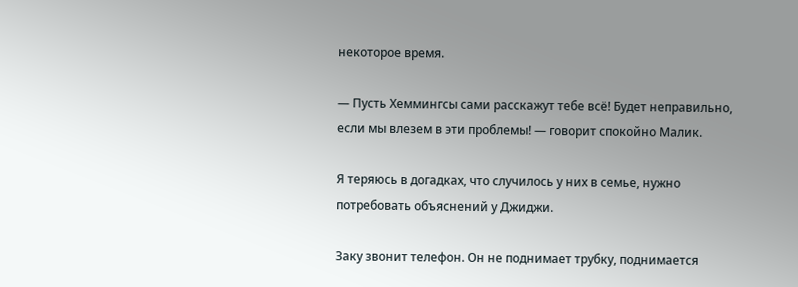некоторое время.

— Пусть Хеммингсы сами расскажут тебе всё! Будет неправильно, если мы влезем в эти проблемы! — говорит спокойно Малик.

Я теряюсь в догадках, что случилось у них в семье, нужно потребовать объяснений у Джиджи.

Заку звонит телефон. Он не поднимает трубку, поднимается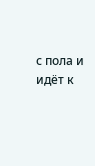с пола и идёт к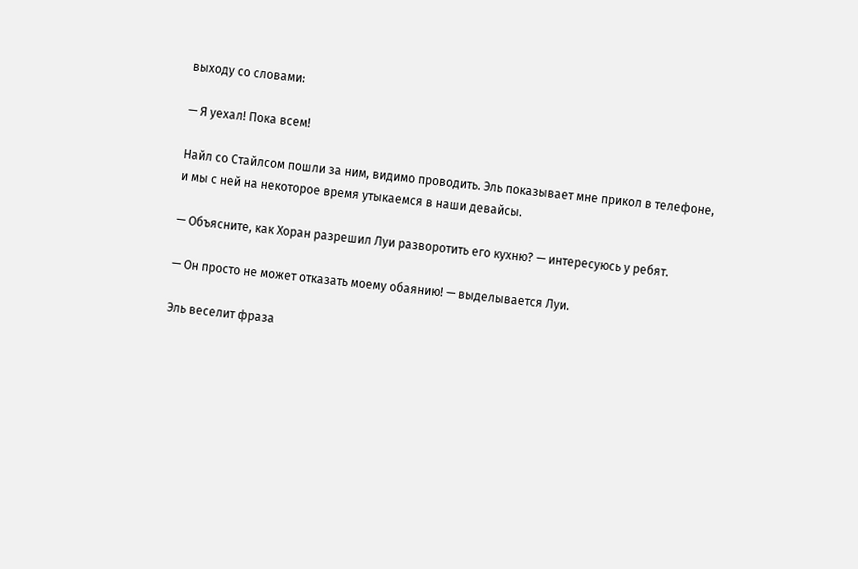выходу со словами:

— Я уехал! Пока всем!

Найл со Стайлсом пошли за ним, видимо проводить. Эль показывает мне прикол в телефоне, и мы с ней на некоторое время утыкаемся в наши девайсы.

— Объясните, как Хоран разрешил Луи разворотить его кухню? — интересуюсь у ребят.

— Он просто не может отказать моему обаянию! — выделывается Луи.

Эль веселит фраза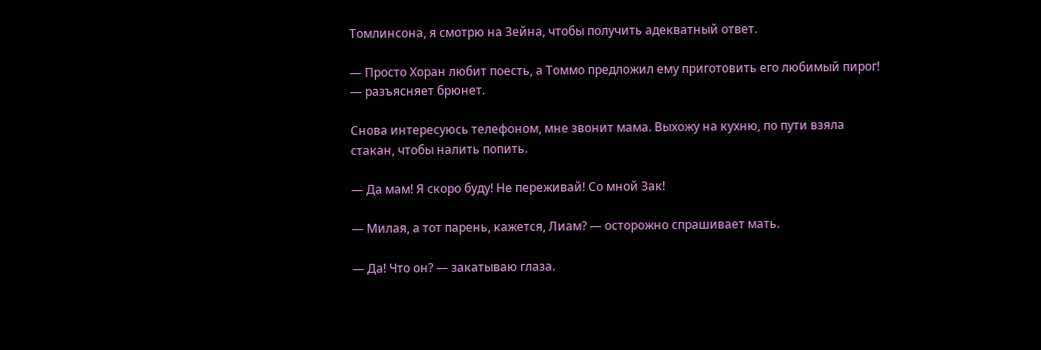Томлинсона, я смотрю на Зейна, чтобы получить адекватный ответ.

— Просто Хоран любит поесть, а Томмо предложил ему приготовить его любимый пирог! — разъясняет брюнет.

Снова интересуюсь телефоном, мне звонит мама. Выхожу на кухню, по пути взяла стакан, чтобы налить попить.

— Да мам! Я скоро буду! Не переживай! Со мной Зак!

— Милая, а тот парень, кажется, Лиам? — осторожно спрашивает мать.

— Да! Что он? — закатываю глаза.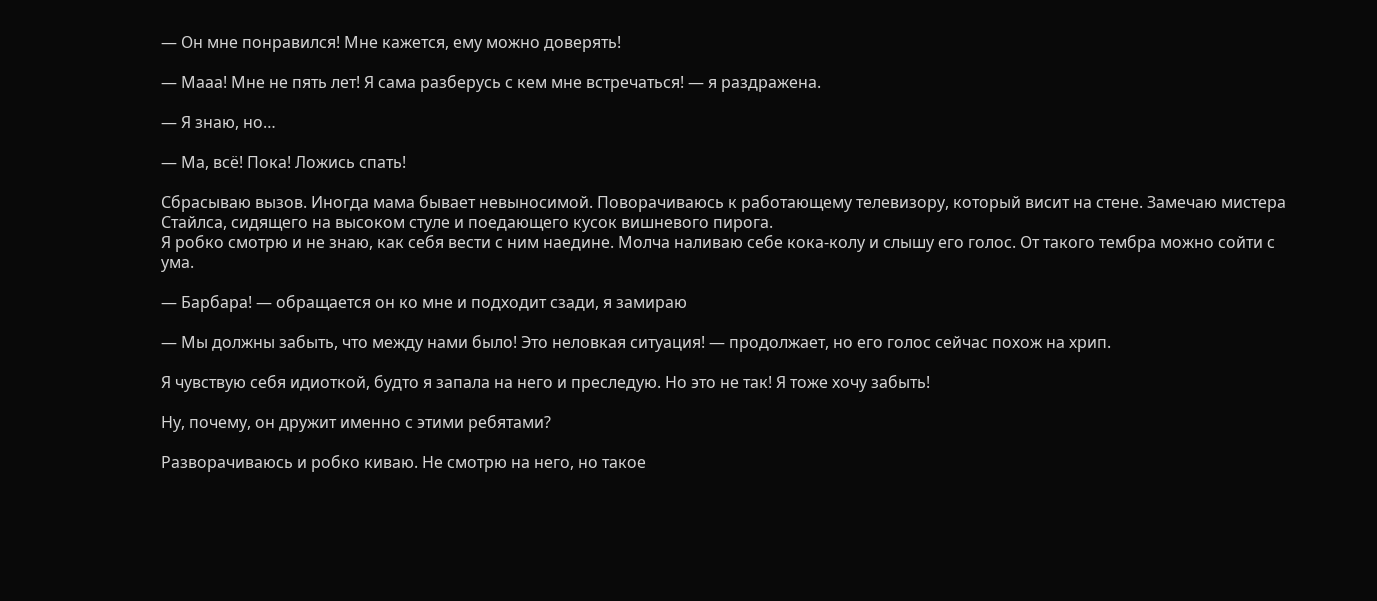— Он мне понравился! Мне кажется, ему можно доверять!

— Мааа! Мне не пять лет! Я сама разберусь с кем мне встречаться! — я раздражена.

— Я знаю, но…

— Ма, всё! Пока! Ложись спать!

Сбрасываю вызов. Иногда мама бывает невыносимой. Поворачиваюсь к работающему телевизору, который висит на стене. Замечаю мистера Стайлса, сидящего на высоком стуле и поедающего кусок вишневого пирога.
Я робко смотрю и не знаю, как себя вести с ним наедине. Молча наливаю себе кока-колу и слышу его голос. От такого тембра можно сойти с ума.

— Барбара! — обращается он ко мне и подходит сзади, я замираю

— Мы должны забыть, что между нами было! Это неловкая ситуация! — продолжает, но его голос сейчас похож на хрип.

Я чувствую себя идиоткой, будто я запала на него и преследую. Но это не так! Я тоже хочу забыть!

Ну, почему, он дружит именно с этими ребятами?

Разворачиваюсь и робко киваю. Не смотрю на него, но такое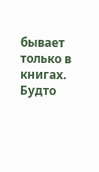бывает только в книгах. Будто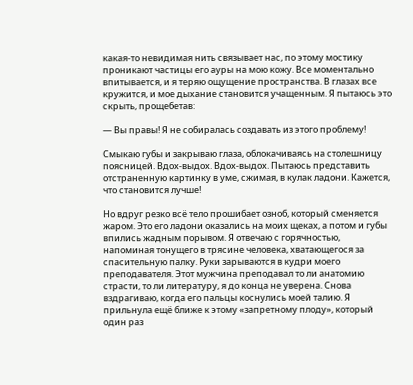какая-то невидимая нить связывает нас, по этому мостику проникают частицы его ауры на мою кожу. Все моментально впитывается, и я теряю ощущение пространства. В глазах все кружится, и мое дыхание становится учащенным. Я пытаюсь это скрыть, прощебетав:

— Вы правы! Я не собиралась создавать из этого проблему!

Смыкаю губы и закрываю глаза, облокачиваясь на столешницу поясницей. Вдох-выдох. Вдох-выдох. Пытаюсь представить отстраненную картинку в уме, сжимая, в кулак ладони. Кажется, что становится лучше!

Но вдруг резко всё тело прошибает озноб, который сменяется жаром. Это его ладони оказались на моих щеках, а потом и губы впились жадным порывом. Я отвечаю с горячностью, напоминая тонущего в трясине человека, хватающегося за спасительную палку. Руки зарываются в кудри моего преподавателя. Этот мужчина преподавал то ли анатомию страсти, то ли литературу, я до конца не уверена. Снова вздрагиваю, когда его пальцы коснулись моей талию. Я прильнула ещё ближе к этому «запретному плоду», который один раз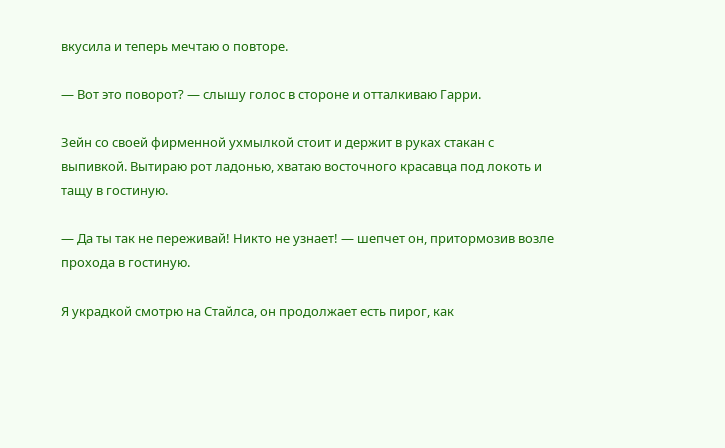вкусила и теперь мечтаю о повторе.

— Вот это поворот? — слышу голос в стороне и отталкиваю Гарри.

Зейн со своей фирменной ухмылкой стоит и держит в руках стакан с выпивкой. Вытираю рот ладонью, хватаю восточного красавца под локоть и тащу в гостиную.

— Да ты так не переживай! Никто не узнает! — шепчет он, притормозив возле прохода в гостиную.

Я украдкой смотрю на Стайлса, он продолжает есть пирог, как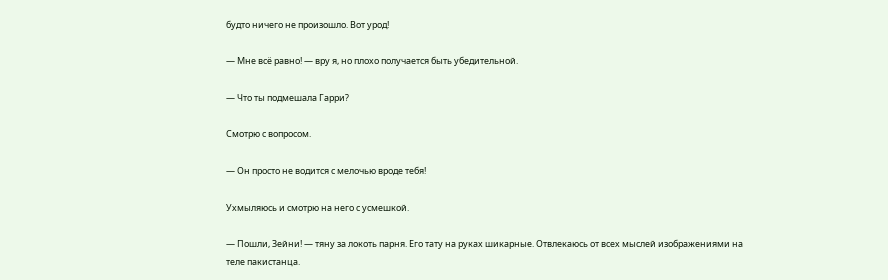будто ничего не произошло. Вот урод!

— Мне всё равно! — вру я, но плохо получается быть убедительной.

— Что ты подмешала Гарри?

Смотрю с вопросом.

— Он просто не водится с мелочью вроде тебя!

Ухмыляюсь и смотрю на него с усмешкой.

— Пошли, Зейни! — тяну за локоть парня. Его тату на руках шикарные. Отвлекаюсь от всех мыслей изображениями на теле пакистанца.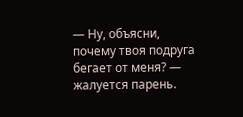— Ну, объясни, почему твоя подруга бегает от меня? — жалуется парень.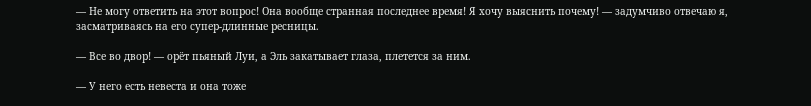— Не могу ответить на этот вопрос! Она вообще странная последнее время! Я хочу выяснить почему! — задумчиво отвечаю я, засматриваясь на его супер-длинные ресницы.

— Все во двор! — орёт пьяный Луи, а Эль закатывает глаза, плетется за ним.

— У него есть невеста и она тоже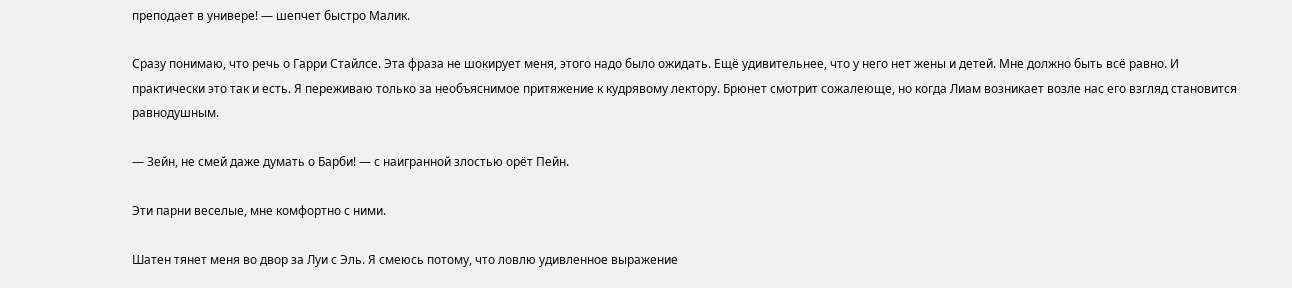преподает в универе! — шепчет быстро Малик.

Сразу понимаю, что речь о Гарри Стайлсе. Эта фраза не шокирует меня, этого надо было ожидать. Ещё удивительнее, что у него нет жены и детей. Мне должно быть всё равно. И практически это так и есть. Я переживаю только за необъяснимое притяжение к кудрявому лектору. Брюнет смотрит сожалеюще, но когда Лиам возникает возле нас его взгляд становится равнодушным.

— Зейн, не смей даже думать о Барби! — с наигранной злостью орёт Пейн.

Эти парни веселые, мне комфортно с ними.

Шатен тянет меня во двор за Луи с Эль. Я смеюсь потому, что ловлю удивленное выражение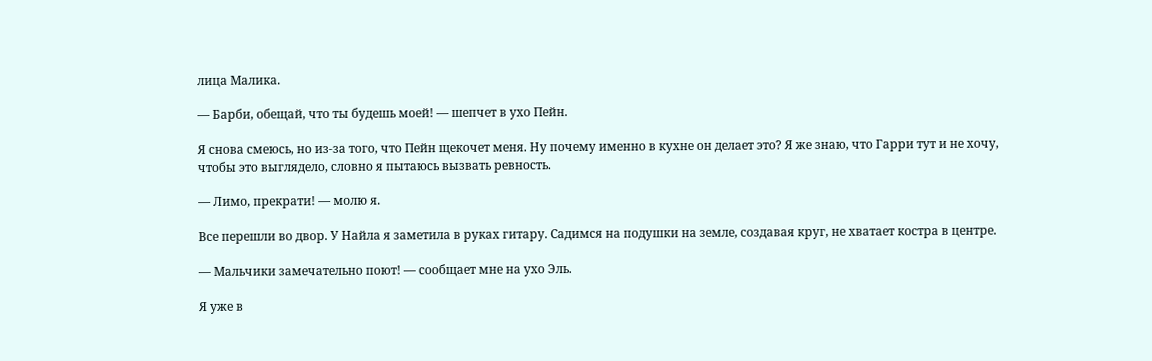лица Малика.

— Барби, обещай, что ты будешь моей! — шепчет в ухо Пейн.

Я снова смеюсь, но из-за того, что Пейн щекочет меня. Ну почему именно в кухне он делает это? Я же знаю, что Гарри тут и не хочу, чтобы это выглядело, словно я пытаюсь вызвать ревность.

— Лимо, прекрати! — молю я.

Все перешли во двор. У Найла я заметила в руках гитару. Садимся на подушки на земле, создавая круг, не хватает костра в центре.

— Мальчики замечательно поют! — сообщает мне на ухо Эль.

Я уже в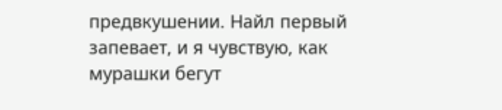предвкушении. Найл первый запевает, и я чувствую, как мурашки бегут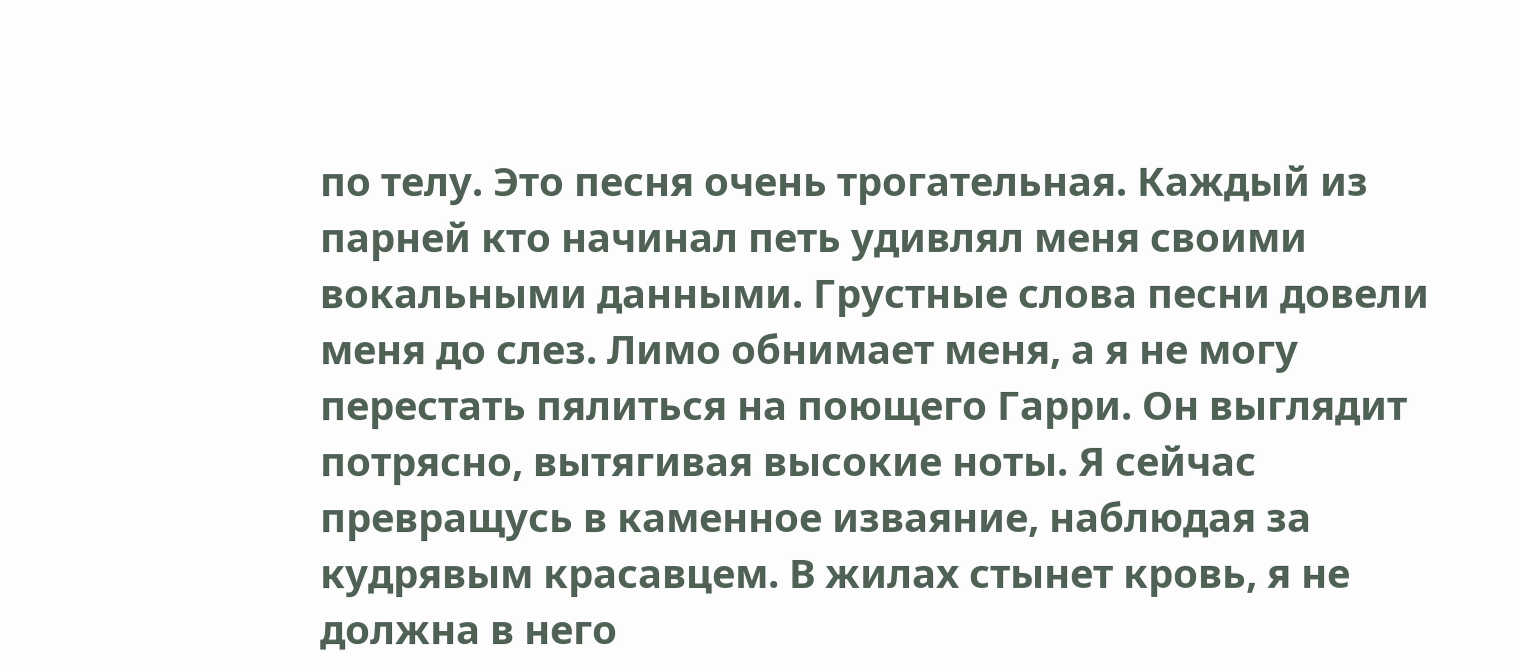по телу. Это песня очень трогательная. Каждый из парней кто начинал петь удивлял меня своими вокальными данными. Грустные слова песни довели меня до слез. Лимо обнимает меня, а я не могу перестать пялиться на поющего Гарри. Он выглядит потрясно, вытягивая высокие ноты. Я сейчас превращусь в каменное изваяние, наблюдая за кудрявым красавцем. В жилах стынет кровь, я не должна в него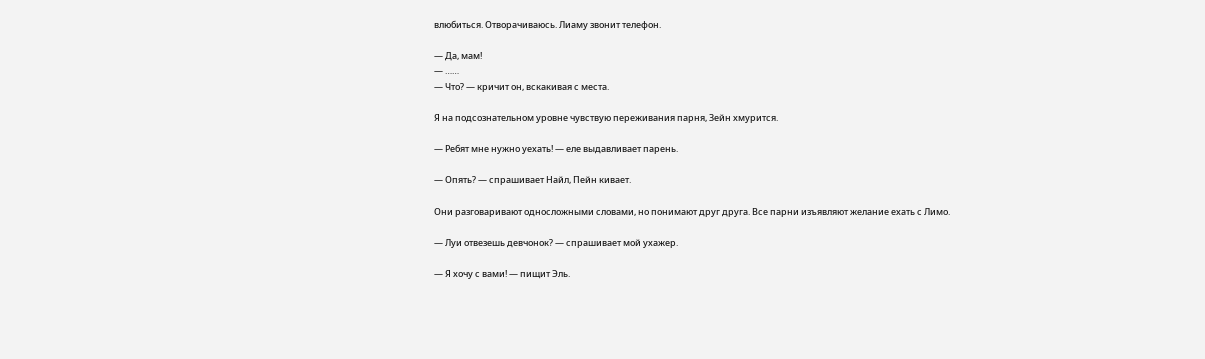влюбиться. Отворачиваюсь. Лиаму звонит телефон.

— Да, мам!
— ……
— Что? — кричит он, вскакивая с места.

Я на подсознательном уровне чувствую переживания парня, Зейн хмурится.

— Ребят мне нужно уехать! — еле выдавливает парень.

— Опять? — спрашивает Найл, Пейн кивает.

Они разговаривают односложными словами, но понимают друг друга. Все парни изъявляют желание ехать с Лимо.

— Луи отвезешь девчонок? — спрашивает мой ухажер.

— Я хочу с вами! — пищит Эль.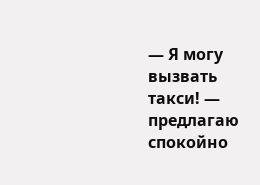— Я могу вызвать такси! — предлагаю спокойно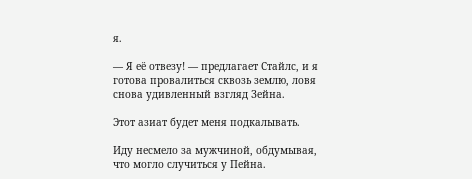я.

— Я её отвезу! — предлагает Стайлс, и я готова провалиться сквозь землю, ловя снова удивленный взгляд Зейна.

Этот азиат будет меня подкалывать.

Иду несмело за мужчиной, обдумывая, что могло случиться у Пейна.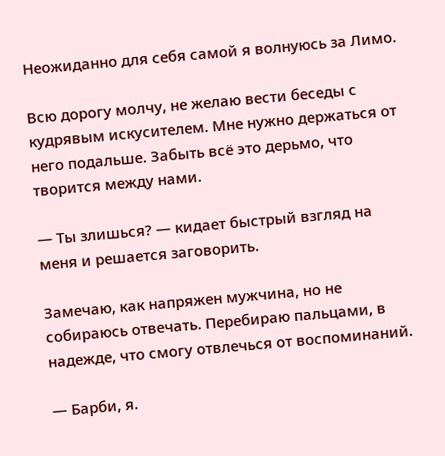Неожиданно для себя самой я волнуюсь за Лимо.

Всю дорогу молчу, не желаю вести беседы с кудрявым искусителем. Мне нужно держаться от него подальше. Забыть всё это дерьмо, что творится между нами.

— Ты злишься? — кидает быстрый взгляд на меня и решается заговорить.

Замечаю, как напряжен мужчина, но не собираюсь отвечать. Перебираю пальцами, в надежде, что смогу отвлечься от воспоминаний.

— Барби, я.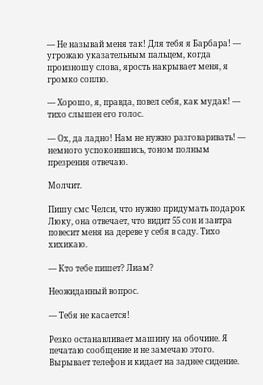— Не называй меня так! Для тебя я Барбара! — угрожаю указательным пальцем, когда произношу слова, ярость накрывает меня, я громко соплю.

— Хорошо, я, правда, повел себя, как мудак! — тихо слышен его голос.

— Ох, да ладно! Нам не нужно разговаривать! — немного успокоившись, тоном полным презрения отвечаю.

Молчит.

Пишу смс Челси, что нужно придумать подарок Люку, она отвечает, что видит 55 сон и завтра повесит меня на дереве у себя в саду. Тихо хихикаю.

— Кто тебе пишет? Лиам?

Неожиданный вопрос.

— Тебя не касается!

Резко останавливает машину на обочине. Я печатаю сообщение и не замечаю этого. Вырывает телефон и кидает на заднее сидение.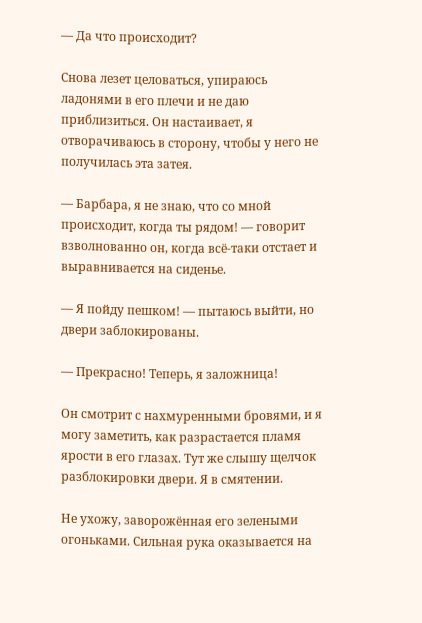— Да что происходит?

Снова лезет целоваться, упираюсь ладонями в его плечи и не даю приблизиться. Он настаивает, я отворачиваюсь в сторону, чтобы у него не получилась эта затея.

— Барбара, я не знаю, что со мной происходит, когда ты рядом! — говорит взволнованно он, когда всё-таки отстает и выравнивается на сиденье.

— Я пойду пешком! — пытаюсь выйти, но двери заблокированы.

— Прекрасно! Теперь, я заложница!

Он смотрит с нахмуренными бровями, и я могу заметить, как разрастается пламя ярости в его глазах. Тут же слышу щелчок разблокировки двери. Я в смятении.

Не ухожу, заворожённая его зелеными огоньками. Сильная рука оказывается на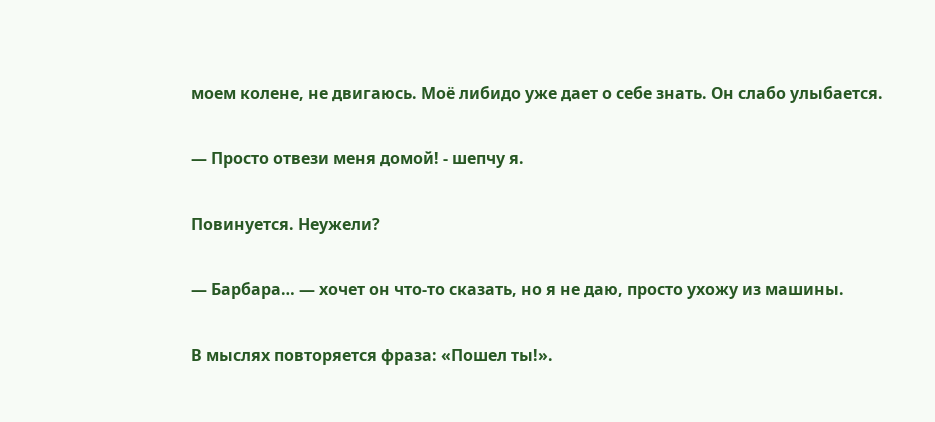моем колене, не двигаюсь. Моё либидо уже дает о себе знать. Он слабо улыбается.

— Просто отвези меня домой! - шепчу я.

Повинуется. Неужели?

— Барбара… — хочет он что-то сказать, но я не даю, просто ухожу из машины.

В мыслях повторяется фраза: «Пошел ты!».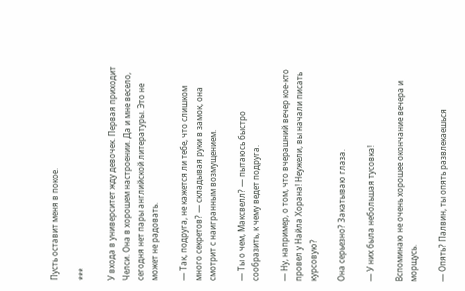Пусть оставит меня в покое.

***

У входа в университет жду девочек. Первая приходит Челси. Она в хорошем настроении. Да и мне весело, сегодня нет пары английской литературы. Это не может не радовать.

— Так, подруга, не кажется ли тебе, что слишком много секретов? — складывая руки в замок, она смотрит с наигранным возмущением.

— Ты о чем, Максвелл? — пытаюсь быстро сообразить, к чему ведет подруга.

— Ну, например, о том, что вчерашний вечер кое-кто провел у Найла Хорана! Неужели, вы начали писать курсовую?

Она серьезно? Закатываю глаза.

— У них была небольшая тусовка!

Вспоминаю не очень хорошее окончание вечера и морщусь.

— Опять? Палвин, ты опять развлекаешься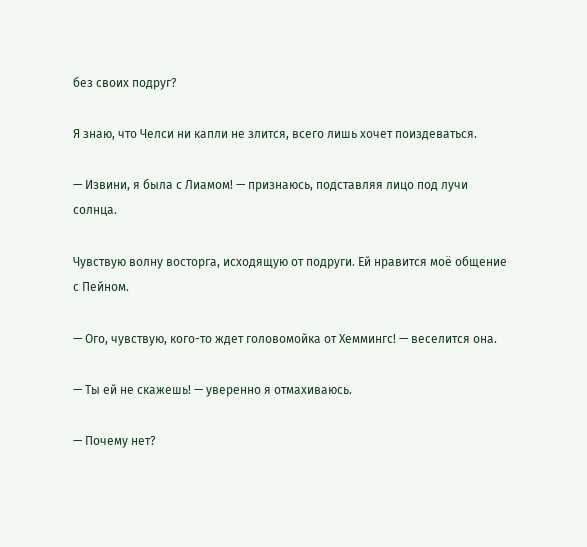без своих подруг?

Я знаю, что Челси ни капли не злится, всего лишь хочет поиздеваться.

— Извини, я была с Лиамом! — признаюсь, подставляя лицо под лучи солнца.

Чувствую волну восторга, исходящую от подруги. Ей нравится моё общение с Пейном.

— Ого, чувствую, кого-то ждет головомойка от Хеммингс! — веселится она.

— Ты ей не скажешь! — уверенно я отмахиваюсь.

— Почему нет?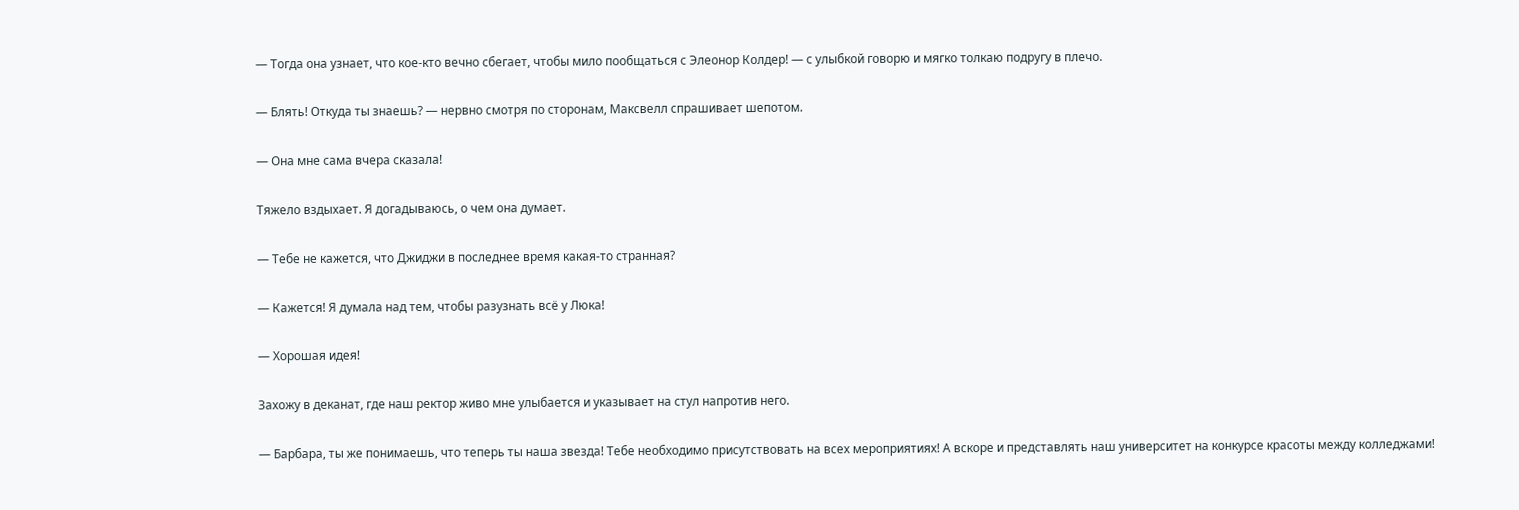— Тогда она узнает, что кое-кто вечно сбегает, чтобы мило пообщаться с Элеонор Колдер! — с улыбкой говорю и мягко толкаю подругу в плечо.

— Блять! Откуда ты знаешь? — нервно смотря по сторонам, Максвелл спрашивает шепотом.

— Она мне сама вчера сказала!

Тяжело вздыхает. Я догадываюсь, о чем она думает.

— Тебе не кажется, что Джиджи в последнее время какая-то странная?

— Кажется! Я думала над тем, чтобы разузнать всё у Люка!

— Хорошая идея!

Захожу в деканат, где наш ректор живо мне улыбается и указывает на стул напротив него.

— Барбара, ты же понимаешь, что теперь ты наша звезда! Тебе необходимо присутствовать на всех мероприятиях! А вскоре и представлять наш университет на конкурсе красоты между колледжами!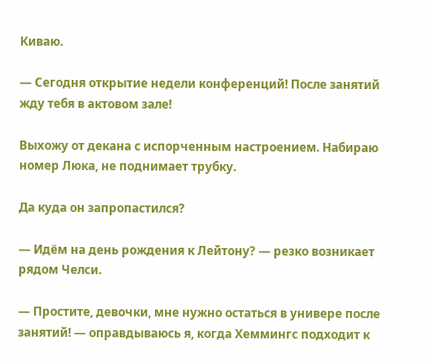Киваю.

— Сегодня открытие недели конференций! После занятий жду тебя в актовом зале!

Выхожу от декана с испорченным настроением. Набираю номер Люка, не поднимает трубку.

Да куда он запропастился?

— Идём на день рождения к Лейтону? — резко возникает рядом Челси.

— Простите, девочки, мне нужно остаться в универе после занятий! — оправдываюсь я, когда Хеммингс подходит к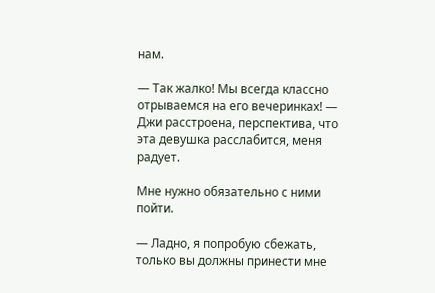нам.

— Так жалко! Мы всегда классно отрываемся на его вечеринках! — Джи расстроена, перспектива, что эта девушка расслабится, меня радует.

Мне нужно обязательно с ними пойти.

— Ладно, я попробую сбежать, только вы должны принести мне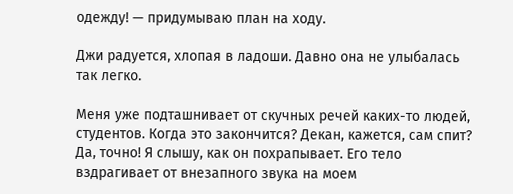одежду! — придумываю план на ходу.

Джи радуется, хлопая в ладоши. Давно она не улыбалась так легко.

Меня уже подташнивает от скучных речей каких-то людей, студентов. Когда это закончится? Декан, кажется, сам спит? Да, точно! Я слышу, как он похрапывает. Его тело вздрагивает от внезапного звука на моем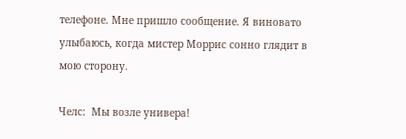телефоне. Мне пришло сообщение. Я виновато улыбаюсь, когда мистер Моррис сонно глядит в мою сторону.

Челс:  Мы возле универа!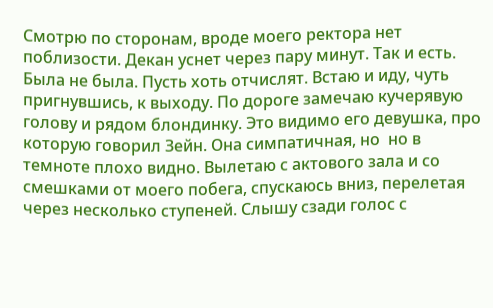Смотрю по сторонам, вроде моего ректора нет поблизости. Декан уснет через пару минут. Так и есть. Была не была. Пусть хоть отчислят. Встаю и иду, чуть пригнувшись, к выходу. По дороге замечаю кучерявую голову и рядом блондинку. Это видимо его девушка, про которую говорил Зейн. Она симпатичная, но  но в темноте плохо видно. Вылетаю с актового зала и со смешками от моего побега, спускаюсь вниз, перелетая через несколько ступеней. Слышу сзади голос с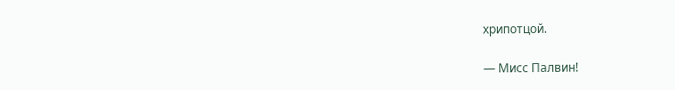хрипотцой.

— Мисс Палвин!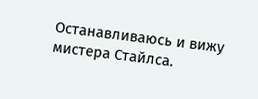Останавливаюсь и вижу мистера Стайлса.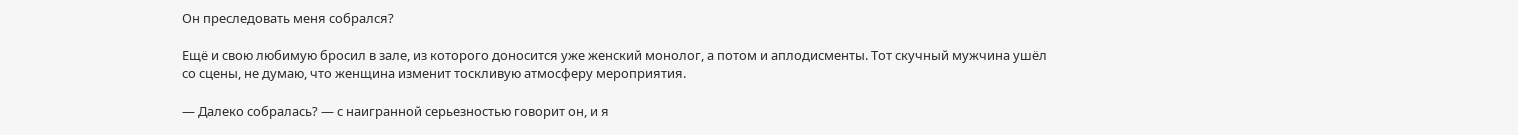Он преследовать меня собрался?

Ещё и свою любимую бросил в зале, из которого доносится уже женский монолог, а потом и аплодисменты. Тот скучный мужчина ушёл со сцены, не думаю, что женщина изменит тоскливую атмосферу мероприятия.

— Далеко собралась? — с наигранной серьезностью говорит он, и я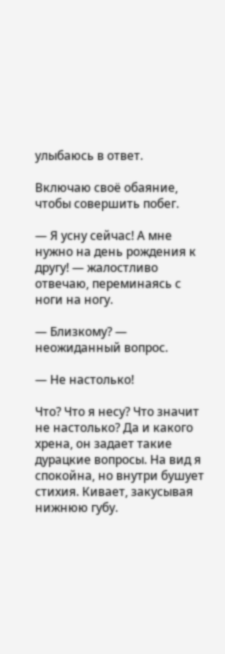улыбаюсь в ответ.

Включаю своё обаяние, чтобы совершить побег.

— Я усну сейчас! А мне нужно на день рождения к другу! — жалостливо отвечаю, переминаясь с ноги на ногу.

— Близкому? — неожиданный вопрос.

— Не настолько!

Что? Что я несу? Что значит не настолько? Да и какого хрена, он задает такие дурацкие вопросы. На вид я спокойна, но внутри бушует стихия. Кивает, закусывая нижнюю губу.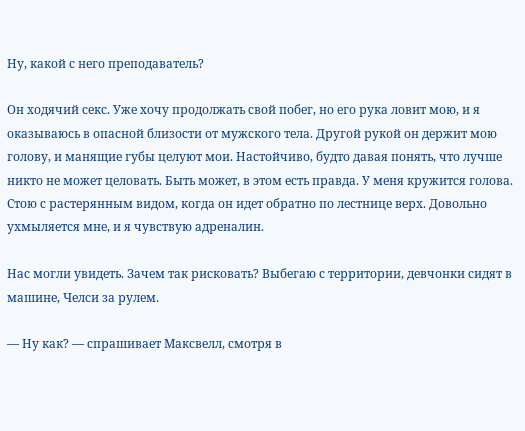Ну, какой с него преподаватель?

Он ходячий секс. Уже хочу продолжать свой побег, но его рука ловит мою, и я оказываюсь в опасной близости от мужского тела. Другой рукой он держит мою голову, и манящие губы целуют мои. Настойчиво, будто давая понять, что лучше никто не может целовать. Быть может, в этом есть правда. У меня кружится голова. Стою с растерянным видом, когда он идет обратно по лестнице верх. Довольно ухмыляется мне, и я чувствую адреналин.

Нас могли увидеть. Зачем так рисковать? Выбегаю с территории, девчонки сидят в машине, Челси за рулем.

— Ну как? — спрашивает Максвелл, смотря в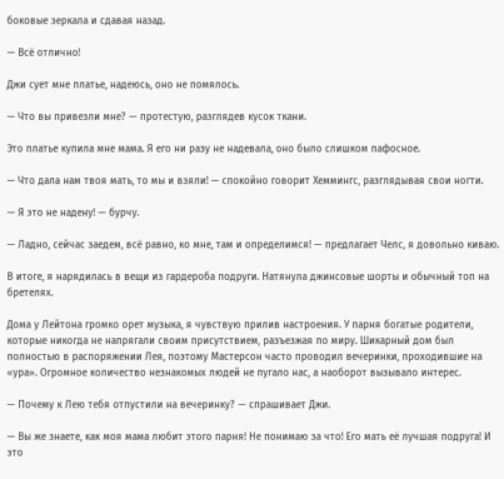боковые зеркала и сдавая назад.

— Всё отлично!

Джи сует мне платье, надеюсь, оно не помялось.

— Что вы привезли мне? — протестую, разглядев кусок ткани.

Это платье купила мне мама. Я его ни разу не надевала, оно было слишком пафосное.

— Что дала нам твоя мать, то мы и взяли! — спокойно говорит Хеммингс, разглядывая свои ногти.

— Я это не надену! — бурчу.

— Ладно, сейчас заедем, всё равно, ко мне, там и определимся! — предлагает Челс, я довольно киваю.

В итоге, я нарядилась в вещи из гардероба подруги. Натянула джинсовые шорты и обычный топ на бретелях.

Дома у Лейтона громко орет музыка, я чувствую прилив настроения. У парня богатые родители, которые никогда не напрягали своим присутствием, разъезжая по миру. Шикарный дом был полностью в распоряжении Лея, поэтому Мастерсон часто проводил вечеринки, проходившие на «ура». Огромное количество незнакомых людей не пугало нас, а наоборот вызывало интерес.

— Почему к Лею тебя отпустили на вечеринку? — спрашивает Джи.

— Вы же знаете, как моя мама любит этого парня! Не понимаю за что! Его мать её лучшая подруга! И это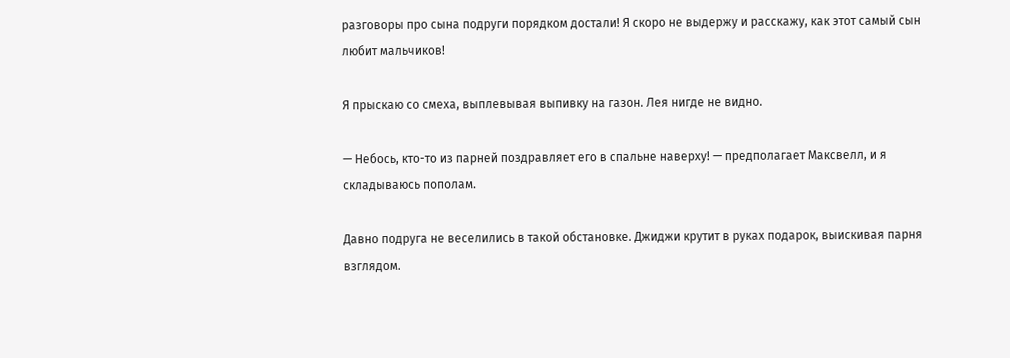разговоры про сына подруги порядком достали! Я скоро не выдержу и расскажу, как этот самый сын любит мальчиков!

Я прыскаю со смеха, выплевывая выпивку на газон. Лея нигде не видно.

— Небось, кто-то из парней поздравляет его в спальне наверху! — предполагает Максвелл, и я складываюсь пополам.

Давно подруга не веселились в такой обстановке. Джиджи крутит в руках подарок, выискивая парня взглядом.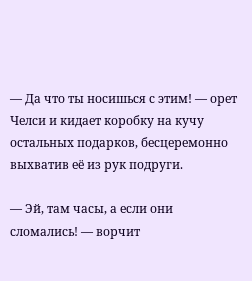— Да что ты носишься с этим! — орет Челси и кидает коробку на кучу остальных подарков, бесцеремонно выхватив её из рук подруги.

— Эй, там часы, а если они сломались! — ворчит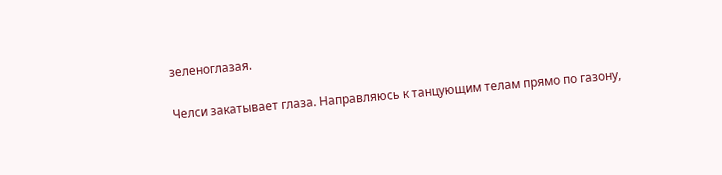зеленоглазая.

Челси закатывает глаза. Направляюсь к танцующим телам прямо по газону,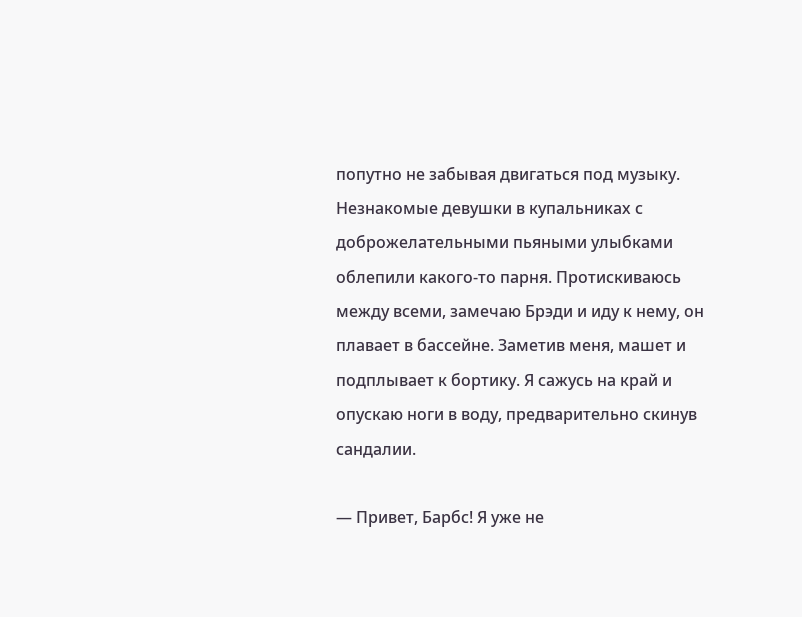попутно не забывая двигаться под музыку. Незнакомые девушки в купальниках с доброжелательными пьяными улыбками облепили какого-то парня. Протискиваюсь между всеми, замечаю Брэди и иду к нему, он плавает в бассейне. Заметив меня, машет и подплывает к бортику. Я сажусь на край и опускаю ноги в воду, предварительно скинув сандалии.

— Привет, Барбс! Я уже не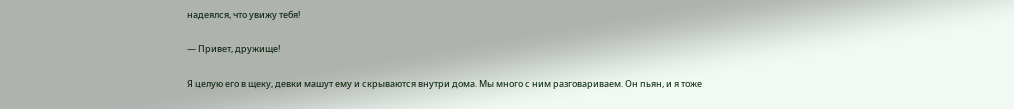надеялся, что увижу тебя!

— Привет, дружище!

Я целую его в щеку, девки машут ему и скрываются внутри дома. Мы много с ним разговариваем. Он пьян, и я тоже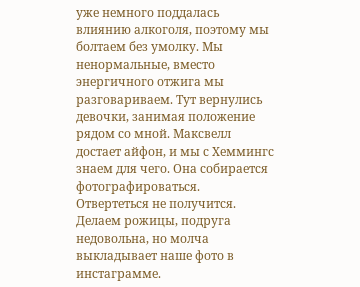уже немного поддалась влиянию алкоголя, поэтому мы болтаем без умолку. Мы ненормальные, вместо энергичного отжига мы разговариваем. Тут вернулись девочки, занимая положение рядом со мной. Максвелл достает айфон, и мы с Хеммингс знаем для чего. Она собирается фотографироваться. Отвертеться не получится. Делаем рожицы, подруга недовольна, но молча выкладывает наше фото в инстаграмме.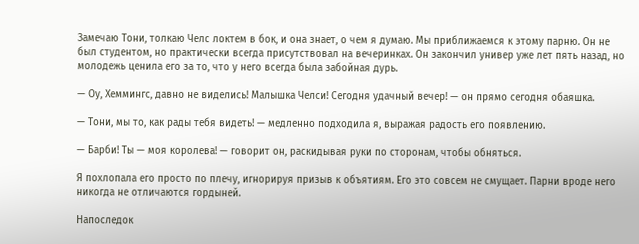Замечаю Тони, толкаю Челс локтем в бок, и она знает, о чем я думаю. Мы приближаемся к этому парню. Он не был студентом, но практически всегда присутствовал на вечеринках. Он закончил универ уже лет пять назад, но молодежь ценила его за то, что у него всегда была забойная дурь.

— Оу, Хеммингс, давно не виделись! Малышка Челси! Сегодня удачный вечер! — он прямо сегодня обаяшка.

— Тони, мы то, как рады тебя видеть! — медленно подходила я, выражая радость его появлению.

— Барби! Ты — моя королева! — говорит он, раскидывая руки по сторонам, чтобы обняться.

Я похлопала его просто по плечу, игнорируя призыв к объятиям. Его это совсем не смущает. Парни вроде него никогда не отличаются гордыней.

Напоследок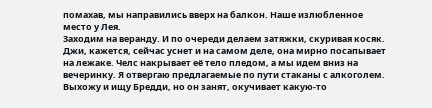помахав, мы направились вверх на балкон. Наше излюбленное место у Лея.
Заходим на веранду. И по очереди делаем затяжки, скуривая косяк. Джи, кажется, сейчас уснет и на самом деле, она мирно посапывает на лежаке. Челс накрывает её тело пледом, а мы идем вниз на вечеринку. Я отвергаю предлагаемые по пути стаканы с алкоголем.
Выхожу и ищу Бредди, но он занят, окучивает какую-то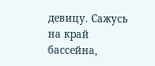девицу. Сажусь на край бассейна,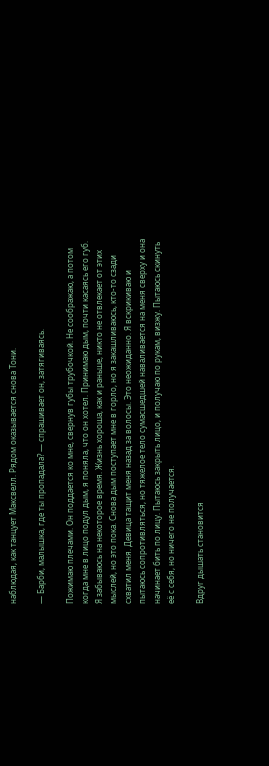наблюдая, как танцует Максвелл. Рядом оказывается снова Тони.

— Барби, малышка, где ты пропадала? — спрашивает он, затягиваясь.

Пожимаю плечами. Он поддается ко мне, свернув губы трубочкой. Не соображаю, а потом когда мне в лицо подул дым, я поняла, что он хотел. Принимаю дым, почти касаясь его губ. Я забываюсь на некоторое время. Жизнь хороша, как и раньше, никто не отвлекает от этих мыслей, но это пока. Снова дым поступает мне в горло, но я закашливаюсь, кто-то сзади схватил меня. Девица тащит меня назад за волосы. Это неожиданно. Я вскрикиваю и пытаюсь сопротивляться, но тяжелое тело сумасшедшей наваливается на меня сверху и она начинает бить по лицу. Пытаюсь закрыть лицо, и получаю по рукам, визжу. Пытаюсь скинуть её с себя, но ничего не получается.

Вдруг дышать становится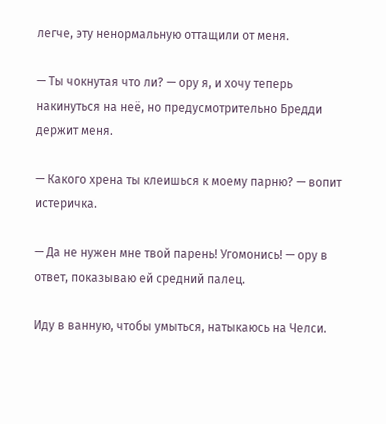легче, эту ненормальную оттащили от меня.

— Ты чокнутая что ли? — ору я, и хочу теперь накинуться на неё, но предусмотрительно Бредди держит меня.

— Какого хрена ты клеишься к моему парню? — вопит истеричка.

— Да не нужен мне твой парень! Угомонись! — ору в ответ, показываю ей средний палец.

Иду в ванную, чтобы умыться, натыкаюсь на Челси.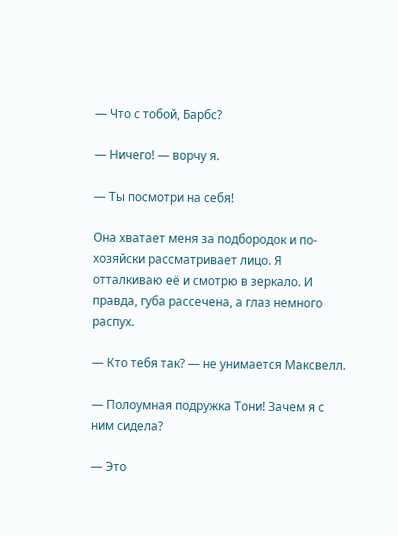— Что с тобой, Барбс?

— Ничего! — ворчу я.

— Ты посмотри на себя!

Она хватает меня за подбородок и по-хозяйски рассматривает лицо. Я отталкиваю её и смотрю в зеркало. И правда, губа рассечена, а глаз немного распух.

— Кто тебя так? — не унимается Максвелл.

— Полоумная подружка Тони! Зачем я с ним сидела?

— Это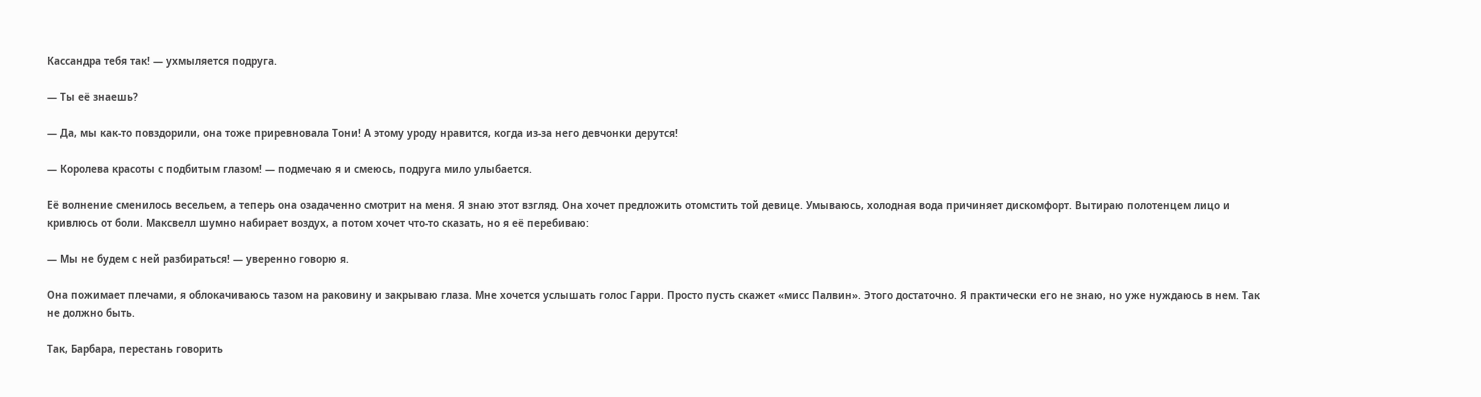Кассандра тебя так! — ухмыляется подруга.

— Ты её знаешь?

— Да, мы как-то повздорили, она тоже приревновала Тони! А этому уроду нравится, когда из-за него девчонки дерутся!

— Королева красоты с подбитым глазом! — подмечаю я и смеюсь, подруга мило улыбается.

Её волнение сменилось весельем, а теперь она озадаченно смотрит на меня. Я знаю этот взгляд. Она хочет предложить отомстить той девице. Умываюсь, холодная вода причиняет дискомфорт. Вытираю полотенцем лицо и кривлюсь от боли. Максвелл шумно набирает воздух, а потом хочет что-то сказать, но я её перебиваю:

— Мы не будем с ней разбираться! — уверенно говорю я.

Она пожимает плечами, я облокачиваюсь тазом на раковину и закрываю глаза. Мне хочется услышать голос Гарри. Просто пусть скажет «мисс Палвин». Этого достаточно. Я практически его не знаю, но уже нуждаюсь в нем. Так не должно быть.

Так, Барбара, перестань говорить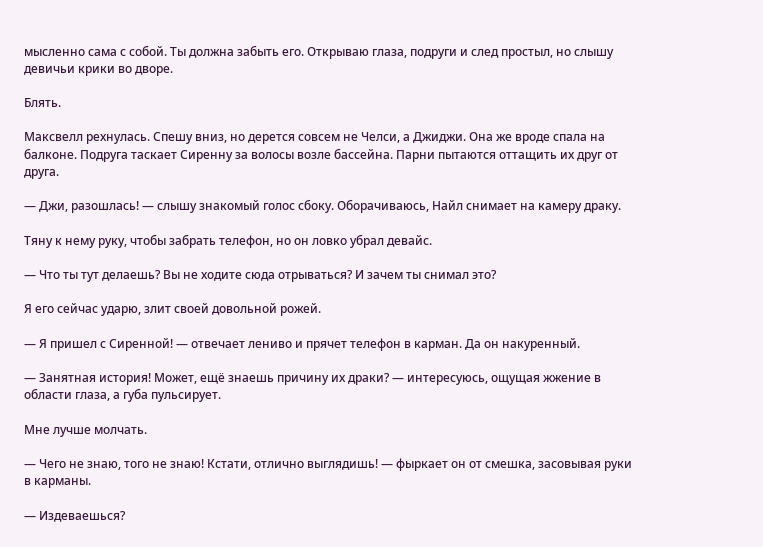мысленно сама с собой. Ты должна забыть его. Открываю глаза, подруги и след простыл, но слышу девичьи крики во дворе.

Блять.

Максвелл рехнулась. Спешу вниз, но дерется совсем не Челси, а Джиджи. Она же вроде спала на балконе. Подруга таскает Сиренну за волосы возле бассейна. Парни пытаются оттащить их друг от друга.

— Джи, разошлась! — слышу знакомый голос сбоку. Оборачиваюсь, Найл снимает на камеру драку.

Тяну к нему руку, чтобы забрать телефон, но он ловко убрал девайс.

— Что ты тут делаешь? Вы не ходите сюда отрываться? И зачем ты снимал это?

Я его сейчас ударю, злит своей довольной рожей.

— Я пришел с Сиренной! — отвечает лениво и прячет телефон в карман. Да он накуренный.

— Занятная история! Может, ещё знаешь причину их драки? — интересуюсь, ощущая жжение в области глаза, а губа пульсирует.

Мне лучше молчать.

— Чего не знаю, того не знаю! Кстати, отлично выглядишь! — фыркает он от смешка, засовывая руки в карманы.

— Издеваешься?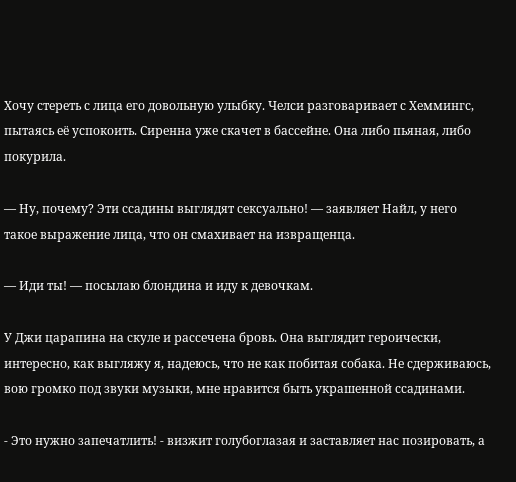Хочу стереть с лица его довольную улыбку. Челси разговаривает с Хеммингс, пытаясь её успокоить. Сиренна уже скачет в бассейне. Она либо пьяная, либо покурила.

— Ну, почему? Эти ссадины выглядят сексуально! — заявляет Найл, у него такое выражение лица, что он смахивает на извращенца.

— Иди ты! — посылаю блондина и иду к девочкам.

У Джи царапина на скуле и рассечена бровь. Она выглядит героически, интересно, как выгляжу я, надеюсь, что не как побитая собака. Не сдерживаюсь, вою громко под звуки музыки, мне нравится быть украшенной ссадинами.

- Это нужно запечатлить! - визжит голубоглазая и заставляет нас позировать, а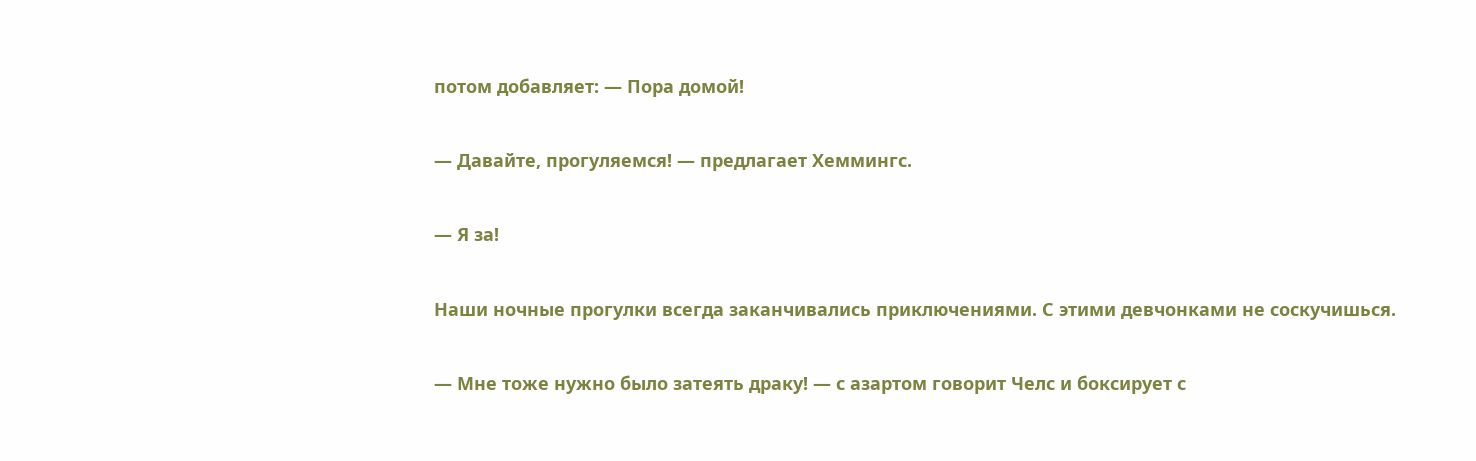потом добавляет: — Пора домой!

— Давайте, прогуляемся! — предлагает Хеммингс.

— Я за!

Наши ночные прогулки всегда заканчивались приключениями. С этими девчонками не соскучишься.

— Мне тоже нужно было затеять драку! — с азартом говорит Челс и боксирует с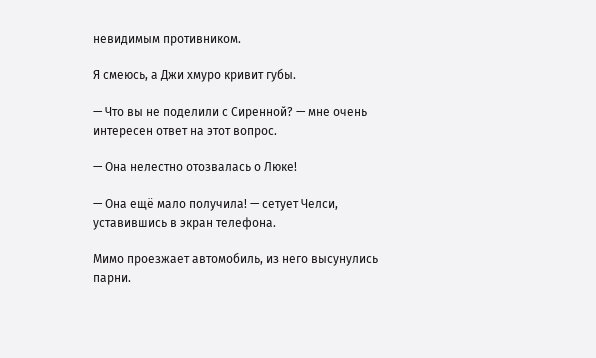невидимым противником.

Я смеюсь, а Джи хмуро кривит губы.

— Что вы не поделили с Сиренной? — мне очень интересен ответ на этот вопрос.

— Она нелестно отозвалась о Люке!

— Она ещё мало получила! — сетует Челси, уставившись в экран телефона.

Мимо проезжает автомобиль, из него высунулись парни.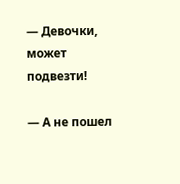— Девочки, может подвезти!

— А не пошел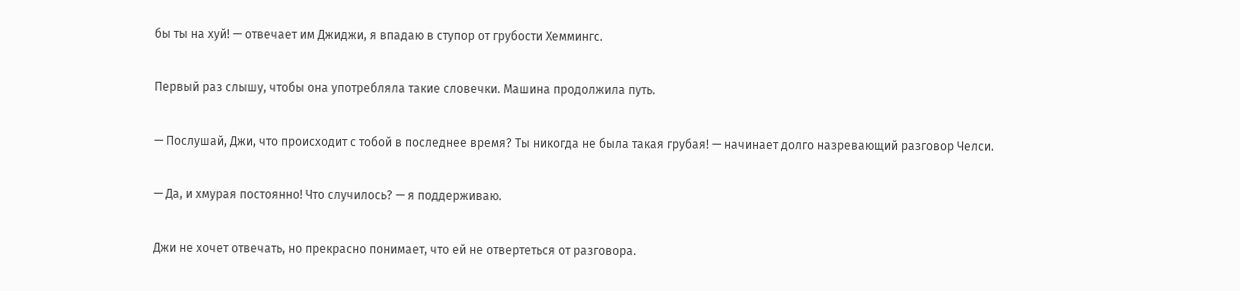бы ты на хуй! — отвечает им Джиджи, я впадаю в ступор от грубости Хеммингс.

Первый раз слышу, чтобы она употребляла такие словечки. Машина продолжила путь.

— Послушай, Джи, что происходит с тобой в последнее время? Ты никогда не была такая грубая! — начинает долго назревающий разговор Челси.

— Да, и хмурая постоянно! Что случилось? — я поддерживаю.

Джи не хочет отвечать, но прекрасно понимает, что ей не отвертеться от разговора.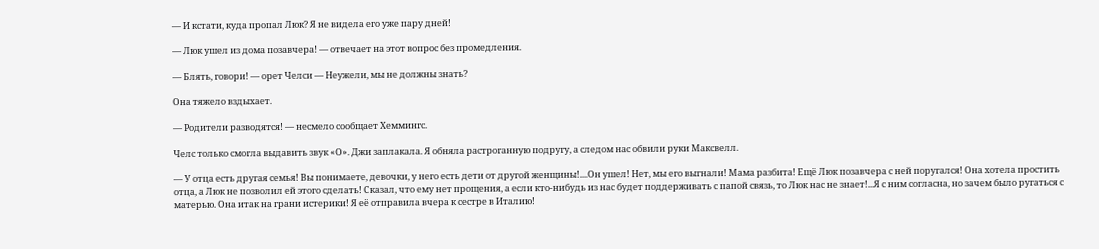— И кстати, куда пропал Люк? Я не видела его уже пару дней!

— Люк ушел из дома позавчера! — отвечает на этот вопрос без промедления.

— Блять, говори! — орет Челси — Неужели, мы не должны знать?

Она тяжело вздыхает.

— Родители разводятся! — несмело сообщает Хеммингс.

Челс только смогла выдавить звук «О». Джи заплакала. Я обняла растроганную подругу, а следом нас обвили руки Максвелл.

— У отца есть другая семья! Вы понимаете, девочки, у него есть дети от другой женщины!....Он ушел! Нет, мы его выгнали! Мама разбита! Ещё Люк позавчера с ней поругался! Она хотела простить отца, а Люк не позволил ей этого сделать! Сказал, что ему нет прощения, а если кто-нибудь из нас будет поддерживать с папой связь, то Люк нас не знает!...Я с ним согласна, но зачем было ругаться с матерью. Она итак на грани истерики! Я её отправила вчера к сестре в Италию!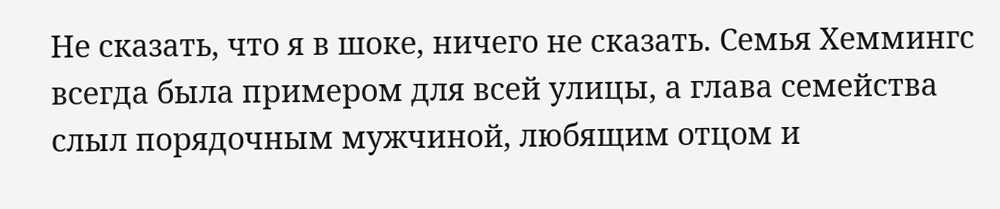Не сказать, что я в шоке, ничего не сказать. Семья Хеммингс всегда была примером для всей улицы, а глава семейства слыл порядочным мужчиной, любящим отцом и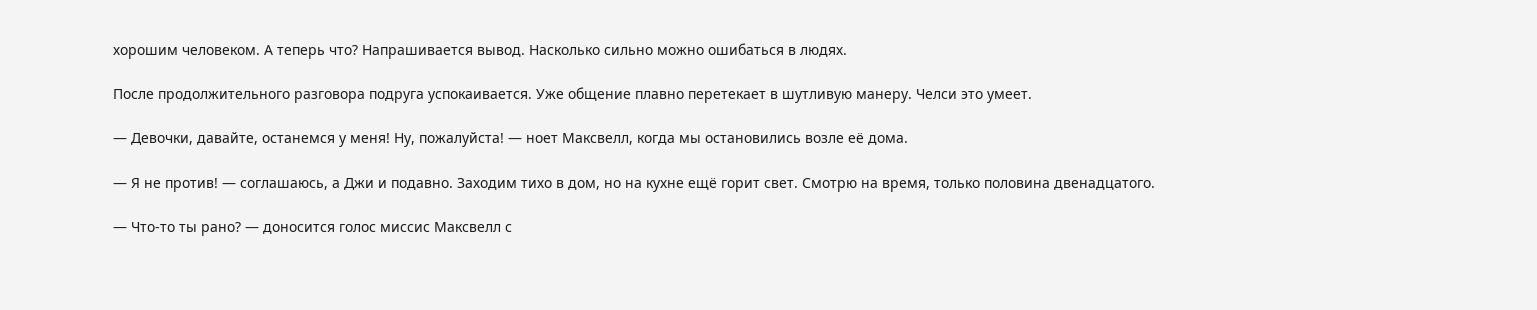хорошим человеком. А теперь что? Напрашивается вывод. Насколько сильно можно ошибаться в людях.

После продолжительного разговора подруга успокаивается. Уже общение плавно перетекает в шутливую манеру. Челси это умеет.

— Девочки, давайте, останемся у меня! Ну, пожалуйста! — ноет Максвелл, когда мы остановились возле её дома.

— Я не против! — соглашаюсь, а Джи и подавно. Заходим тихо в дом, но на кухне ещё горит свет. Смотрю на время, только половина двенадцатого.

— Что-то ты рано? — доносится голос миссис Максвелл с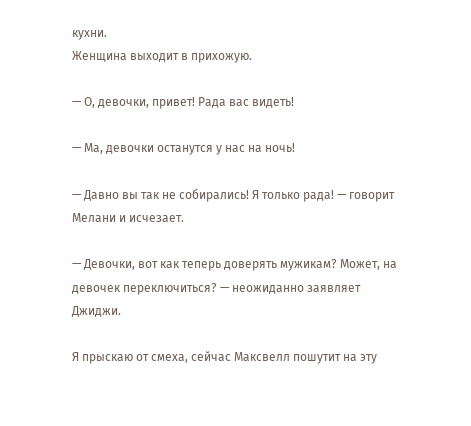кухни.
Женщина выходит в прихожую.

— О, девочки, привет! Рада вас видеть!

— Ма, девочки останутся у нас на ночь!

— Давно вы так не собирались! Я только рада! — говорит Мелани и исчезает.

— Девочки, вот как теперь доверять мужикам? Может, на девочек переключиться? — неожиданно заявляет Джиджи.

Я прыскаю от смеха, сейчас Максвелл пошутит на эту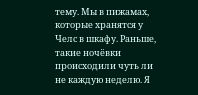тему. Мы в пижамах, которые хранятся у Челс в шкафу. Раньше, такие ночёвки происходили чуть ли не каждую неделю. Я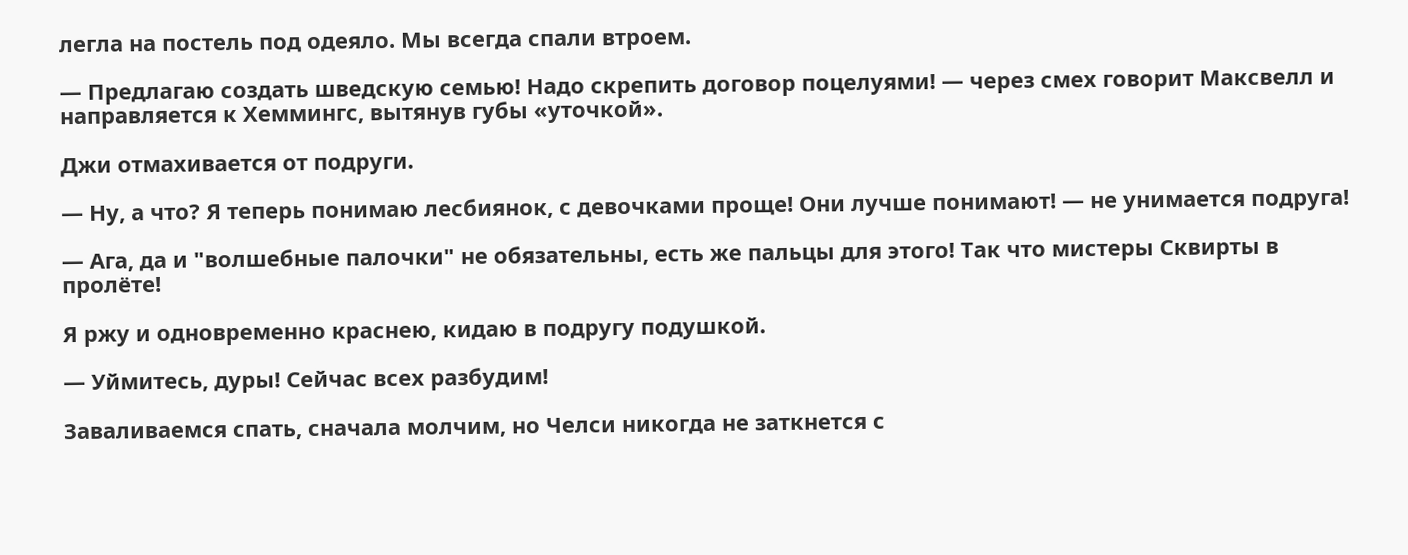легла на постель под одеяло. Мы всегда спали втроем.

— Предлагаю создать шведскую семью! Надо скрепить договор поцелуями! — через смех говорит Максвелл и направляется к Хеммингс, вытянув губы «уточкой».

Джи отмахивается от подруги.

— Ну, а что? Я теперь понимаю лесбиянок, с девочками проще! Они лучше понимают! — не унимается подруга!

— Ага, да и "волшебные палочки" не обязательны, есть же пальцы для этого! Так что мистеры Сквирты в пролёте!

Я ржу и одновременно краснею, кидаю в подругу подушкой.

— Уймитесь, дуры! Сейчас всех разбудим!

Заваливаемся спать, сначала молчим, но Челси никогда не заткнется с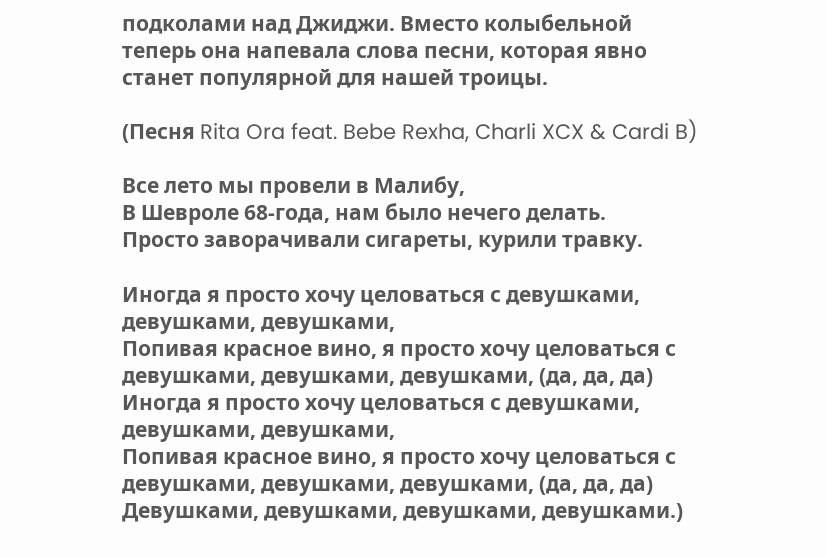подколами над Джиджи. Вместо колыбельной теперь она напевала слова песни, которая явно станет популярной для нашей троицы.

(Песня Rita Ora feat. Bebe Rexha, Charli XCX & Cardi B)

Все лето мы провели в Малибу,
В Шевроле 68-года, нам было нечего делать.
Просто заворачивали сигареты, курили травку.

Иногда я просто хочу целоваться с девушками, девушками, девушками,
Попивая красное вино, я просто хочу целоваться с девушками, девушками, девушками, (да, да, да)
Иногда я просто хочу целоваться с девушками, девушками, девушками,
Попивая красное вино, я просто хочу целоваться с девушками, девушками, девушками, (да, да, да)
Девушками, девушками, девушками, девушками.)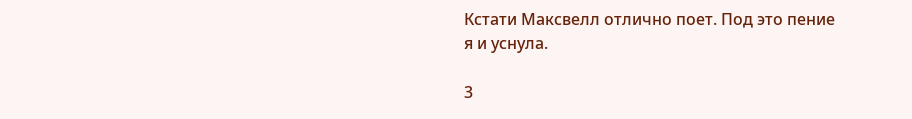Кстати Максвелл отлично поет. Под это пение я и уснула.

3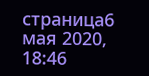страница6 мая 2020, 18:46